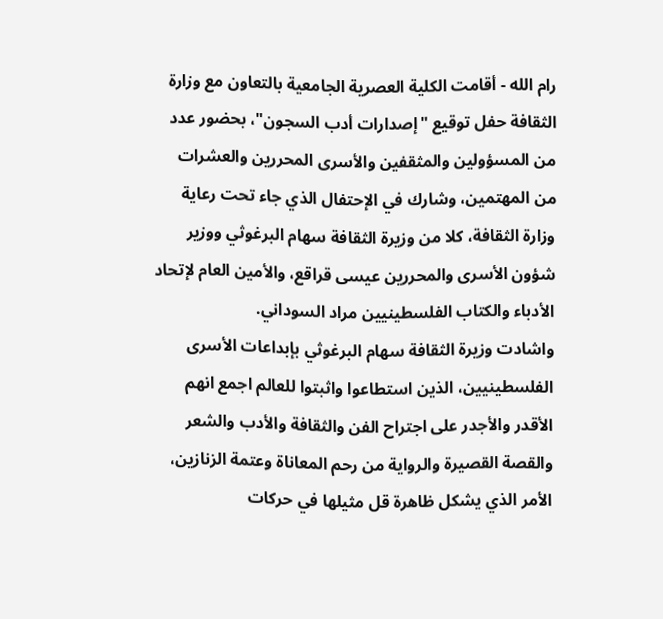رام الله - أقامت الكلية العصرية الجامعية بالتعاون مع وزارة الثقافة حفل توقيع "إصدارات أدب السجون"، بحضور عدد من المسؤولين والمثقفين والأسرى المحررين والعشرات من المهتمين، وشارك في الإحتفال الذي جاء تحت رعاية وزارة الثقافة، كلا من وزيرة الثقافة سهام البرغوثي ووزير شؤون الأسرى والمحررين عيسى قراقع، والأمين العام لإتحاد الأدباء والكتاب الفلسطينيين مراد السوداني.
واشادت وزيرة الثقافة سهام البرغوثي بإبداعات الأسرى الفلسطينيين، الذين استطاعوا واثبتوا للعالم اجمع انهم الأقدر والأجدر على اجتراح الفن والثقافة والأدب والشعر والقصة القصيرة والرواية من رحم المعاناة وعتمة الزنازين، الأمر الذي يشكل ظاهرة قل مثيلها في حركات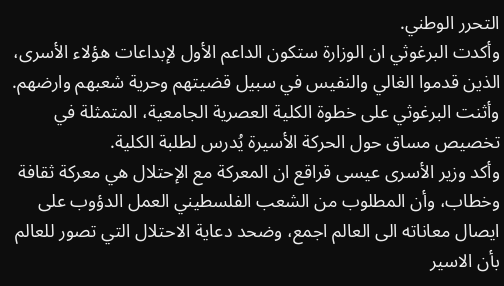التحرر الوطني.
وأكدت البرغوثي ان الوزارة ستكون الداعم الأول لإبداعات هؤلاء الأسرى، الذين قدموا الغالي والنفيس في سبيل قضيتهم وحرية شعبهم وارضهم.
وأثنت البرغوثي على خطوة الكلية العصرية الجامعية، المتمثلة في تخصيص مساق حول الحركة الأسيرة يُدرس لطلبة الكلية.
وأكد وزير الأسرى عيسى قراقع ان المعركة مع الإحتلال هي معركة ثقافة وخطاب، وأن المطلوب من الشعب الفلسطيني العمل الدؤوب على ايصال معاناته الى العالم اجمع، وضحد دعاية الاحتلال التي تصور للعالم بأن الاسير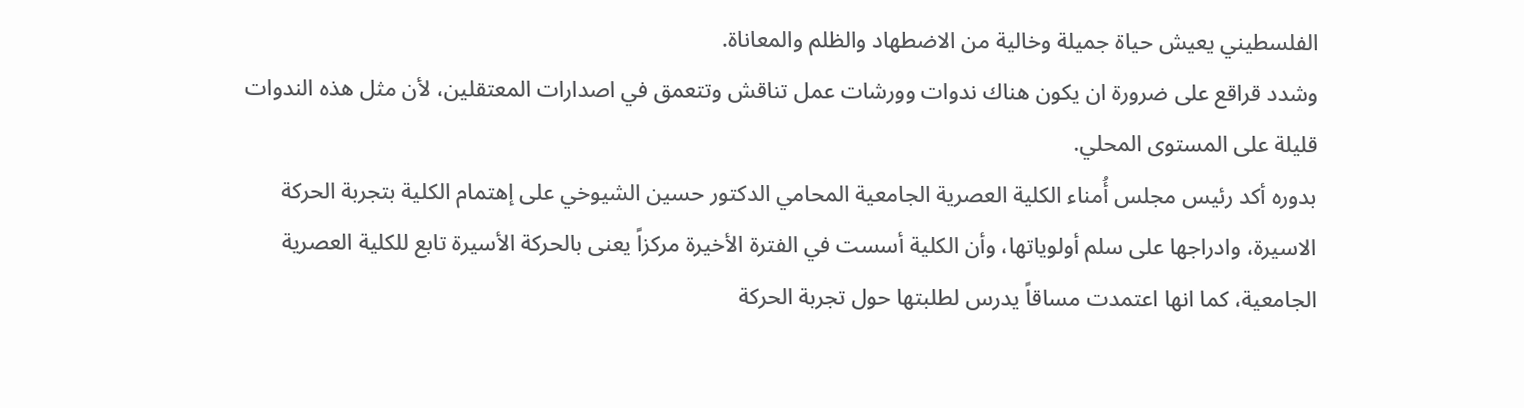الفلسطيني يعيش حياة جميلة وخالية من الاضطهاد والظلم والمعاناة.
وشدد قراقع على ضرورة ان يكون هناك ندوات وورشات عمل تناقش وتتعمق في اصدارات المعتقلين، لأن مثل هذه الندوات قليلة على المستوى المحلي.
بدوره أكد رئيس مجلس أُمناء الكلية العصرية الجامعية المحامي الدكتور حسين الشيوخي على إهتمام الكلية بتجربة الحركة الاسيرة، وادراجها على سلم أولوياتها، وأن الكلية أسست في الفترة الأخيرة مركزاً يعنى بالحركة الأسيرة تابع للكلية العصرية الجامعية، كما انها اعتمدت مساقاً يدرس لطلبتها حول تجربة الحركة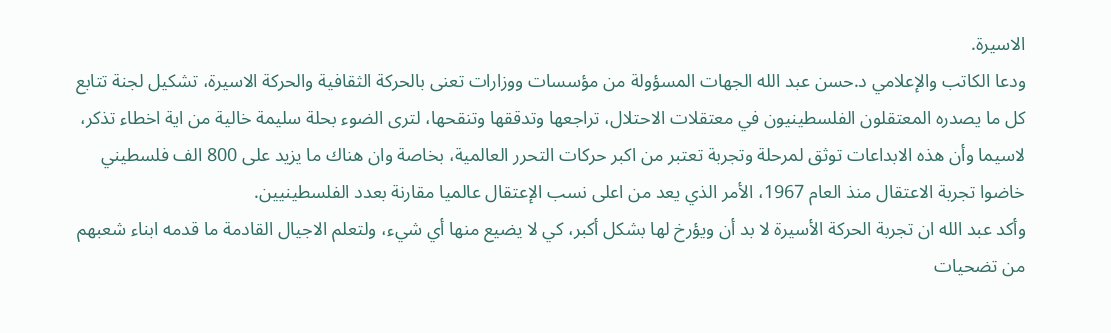الاسيرة.
ودعا الكاتب والإعلامي د.حسن عبد الله الجهات المسؤولة من مؤسسات ووزارات تعنى بالحركة الثقافية والحركة الاسيرة، تشكيل لجنة تتابع كل ما يصدره المعتقلون الفلسطينيون في معتقلات الاحتلال، تراجعها وتدققها وتنقحها، لترى الضوء بحلة سليمة خالية من اية اخطاء تذكر، لاسيما وأن هذه الابداعات توثق لمرحلة وتجربة تعتبر من اكبر حركات التحرر العالمية، بخاصة وان هناك ما يزيد على 800 الف فلسطيني خاضوا تجربة الاعتقال منذ العام 1967، الأمر الذي يعد من اعلى نسب الإعتقال عالميا مقارنة بعدد الفلسطينيين.
وأكد عبد الله ان تجربة الحركة الأسيرة لا بد أن ويؤرخ لها بشكل أكبر، كي لا يضيع منها أي شيء، ولتعلم الاجيال القادمة ما قدمه ابناء شعبهم من تضحيات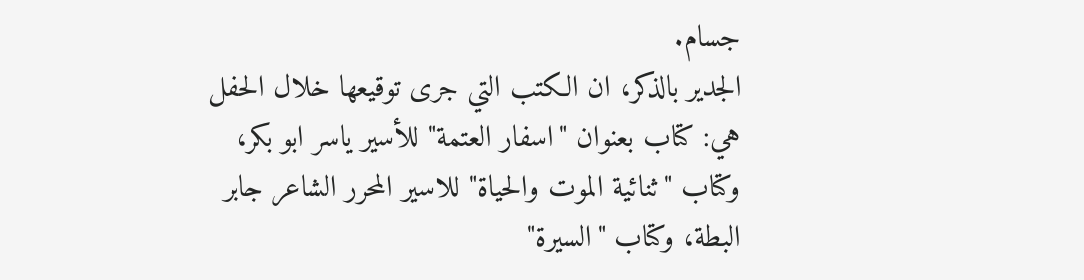جسام.
الجدير بالذكر، ان الكتب التي جرى توقيعها خلال الحفل هي: كتاب بعنوان "اسفار العتمة" للأسير ياسر ابو بكر، وكتاب "ثنائية الموت والحياة" للاسير المحرر الشاعر جابر البطة، وكتاب "السيرة"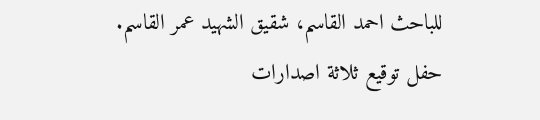للباحث احمد القاسم، شقيق الشهيد عمر القاسم.
حفل توقيع ثلاثة اصدارات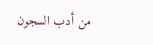من أدب السجون